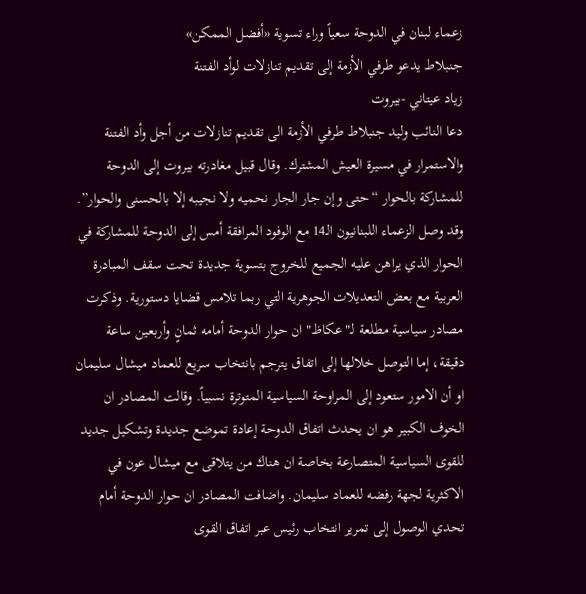زعماء لبنان في الدوحة سعياً وراء تسوية «أفضل الممكن»
جنبلاط يدعو طرفي الأزمة إلى تقديم تنازلات لوأد الفتنة
زياد عيتاني -بيروت
دعا النائب وليد جنبلاط طرفي الأزمة الى تقديم تنازلات من أجل وأد الفتنة والاستمرار في مسيرة العيش المشترك. وقال قبيل مغادرته بيروت إلى الدوحة للمشاركة بالحوار “حتى وإن جار الجار نحميه ولا نجيبه إلا بالحسنى والحوار”. وقد وصل الزعماء اللبنانيون الـ14 مع الوفود المرافقة أمس إلى الدوحة للمشاركة في الحوار الذي يراهن عليه الجميع للخروج بتسوية جديدة تحت سقف المبادرة العربية مع بعض التعديلات الجوهرية التي ربما تلامس قضايا دستورية. وذكرت مصادر سياسية مطلعة لـ"عكاظ" ان حوار الدوحة أمامه ثمانٍ وأربعين ساعة دقيقة، إما التوصل خلالها إلى اتفاق يترجم بانتخاب سريع للعماد ميشال سليمان او أن الامور ستعود إلى المراوحة السياسية المتوترة نسبياً. وقالت المصادر ان الخوف الكبير هو ان يحدث اتفاق الدوحة إعادة تموضع جديدة وتشكيل جديد للقوى السياسية المتصارعة بخاصة ان هناك من يتلاقى مع ميشال عون في الاكثرية لجهة رفضه للعماد سليمان. واضافت المصادر ان حوار الدوحة أمام تحدي الوصول إلى تمرير انتخاب رئيس عبر اتفاق القوى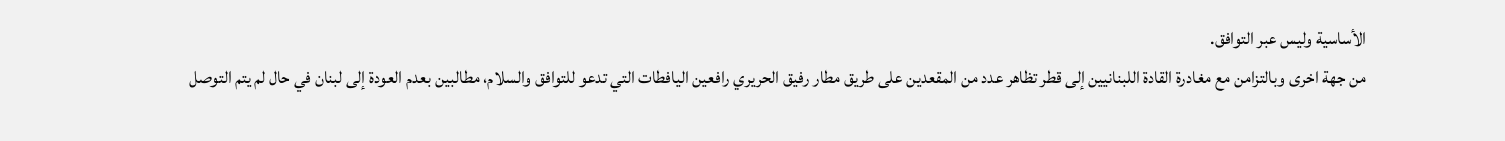الأساسية وليس عبر التوافق.
من جهة اخرى وبالتزامن مع مغادرة القادة اللبنانيين إلى قطر تظاهر عدد من المقعدين على طريق مطار رفيق الحريري رافعين اليافطات التي تدعو للتوافق والسلام، مطالبين بعدم العودة إلى لبنان في حال لم يتم التوصل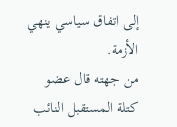إلى اتفاق سياسي ينهي الأزمة.
من جهته قال عضو كتلة المستقبل النائب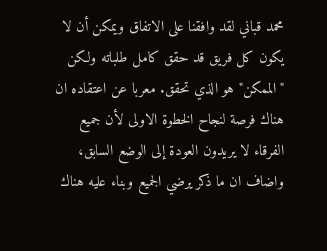محمد قباني لقد وافقنا على الاتفاق ويمكن أن لا يكون كل فريق قد حقق كامل طلباته ولكن "الممكن" هو الذي تحقق. معربا عن اعتقاده ان هناك فرصة لنجاح الخطوة الاولى لأن جميع الفرقاء لا يريدون العودة إلى الوضع السابق، واضاف ان ما ذكر يرضي الجميع وبناء عليه هناك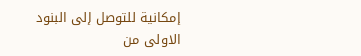إمكانية للتوصل إلى البنود الاولى من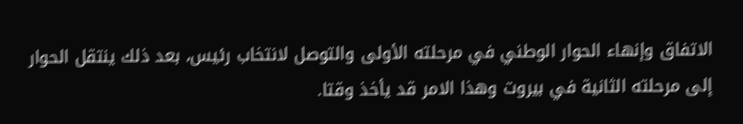الاتفاق وإنهاء الحوار الوطني في مرحلته الأولى والتوصل لانتخاب رئيس، بعد ذلك ينتقل الحوار إلى مرحلته الثانية في بيروت وهذا الامر قد يأخذ وقتا.